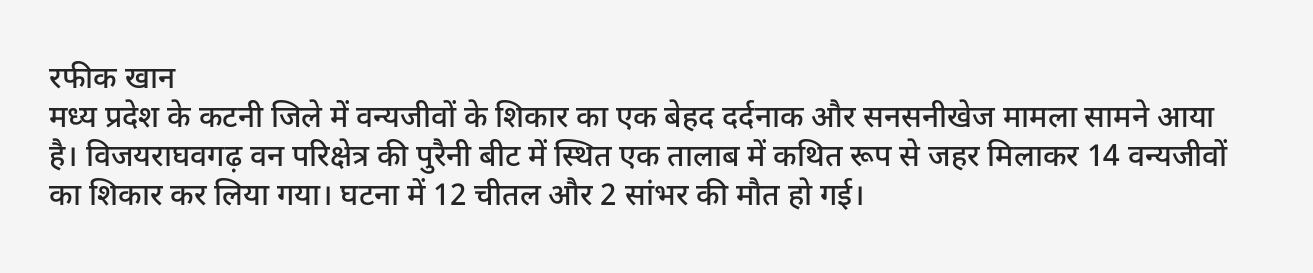रफीक खान
मध्य प्रदेश के कटनी जिले में वन्यजीवों के शिकार का एक बेहद दर्दनाक और सनसनीखेज मामला सामने आया है। विजयराघवगढ़ वन परिक्षेत्र की पुरैनी बीट में स्थित एक तालाब में कथित रूप से जहर मिलाकर 14 वन्यजीवों का शिकार कर लिया गया। घटना में 12 चीतल और 2 सांभर की मौत हो गई।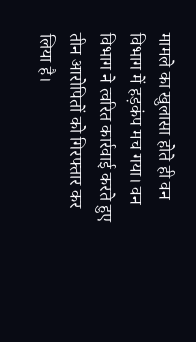मामले का खुलासा होते ही वन विभाग में हड़कंप मच गया। वन विभाग ने त्वरित कार्रवाई करते हुए तीन आरोपितों को गिरफ्तार कर लिया है।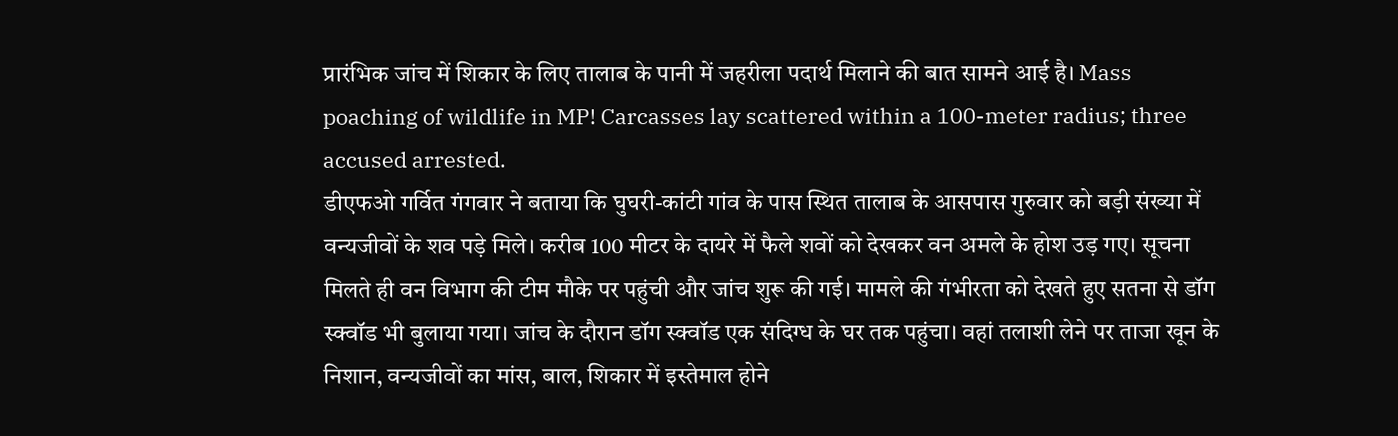प्रारंभिक जांच में शिकार के लिए तालाब के पानी में जहरीला पदार्थ मिलाने की बात सामने आई है। Mass poaching of wildlife in MP! Carcasses lay scattered within a 100-meter radius; three accused arrested.
डीएफओ गर्वित गंगवार ने बताया कि घुघरी-कांटी गांव के पास स्थित तालाब के आसपास गुरुवार को बड़ी संख्या में वन्यजीवों के शव पड़े मिले। करीब 100 मीटर के दायरे में फैले शवों को देखकर वन अमले के होश उड़ गए। सूचना मिलते ही वन विभाग की टीम मौके पर पहुंची और जांच शुरू की गई। मामले की गंभीरता को देखते हुए सतना से डॉग स्क्वॉड भी बुलाया गया। जांच के दौरान डॉग स्क्वॉड एक संदिग्ध के घर तक पहुंचा। वहां तलाशी लेने पर ताजा खून के निशान, वन्यजीवों का मांस, बाल, शिकार में इस्तेमाल होने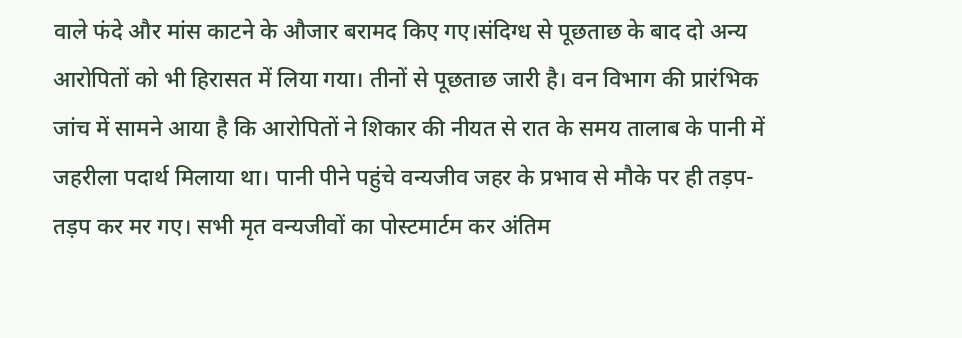वाले फंदे और मांस काटने के औजार बरामद किए गए।संदिग्ध से पूछताछ के बाद दो अन्य आरोपितों को भी हिरासत में लिया गया। तीनों से पूछताछ जारी है। वन विभाग की प्रारंभिक जांच में सामने आया है कि आरोपितों ने शिकार की नीयत से रात के समय तालाब के पानी में जहरीला पदार्थ मिलाया था। पानी पीने पहुंचे वन्यजीव जहर के प्रभाव से मौके पर ही तड़प-तड़प कर मर गए। सभी मृत वन्यजीवों का पोस्टमार्टम कर अंतिम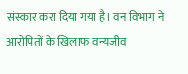संस्कार करा दिया गया है। वन विभाग ने आरोपितों के खिलाफ वन्यजीव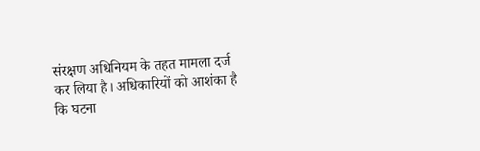संरक्षण अधिनियम के तहत मामला दर्ज कर लिया है। अधिकारियों को आशंका है कि घटना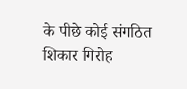के पीछे कोई संगठित शिकार गिरोह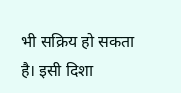भी सक्रिय हो सकता है। इसी दिशा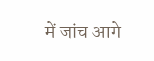में जांच आगे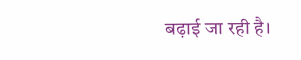बढ़ाई जा रही है।